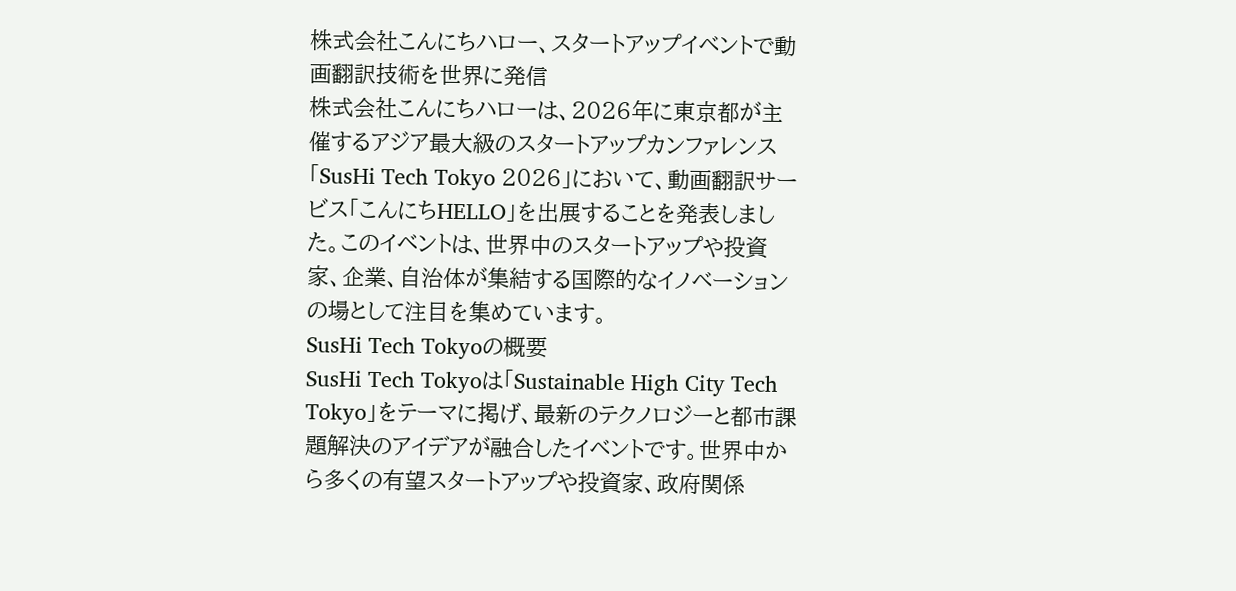株式会社こんにちハロー、スタートアップイベントで動画翻訳技術を世界に発信
株式会社こんにちハローは、2026年に東京都が主催するアジア最大級のスタートアップカンファレンス「SusHi Tech Tokyo 2026」において、動画翻訳サービス「こんにちHELLO」を出展することを発表しました。このイベントは、世界中のスタートアップや投資家、企業、自治体が集結する国際的なイノベーションの場として注目を集めています。
SusHi Tech Tokyoの概要
SusHi Tech Tokyoは「Sustainable High City Tech Tokyo」をテーマに掲げ、最新のテクノロジーと都市課題解決のアイデアが融合したイベントです。世界中から多くの有望スタートアップや投資家、政府関係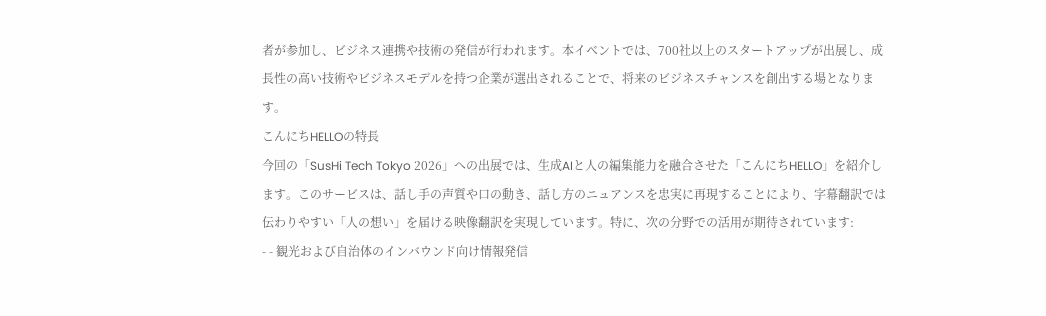者が参加し、ビジネス連携や技術の発信が行われます。本イベントでは、700社以上のスタートアップが出展し、成長性の高い技術やビジネスモデルを持つ企業が選出されることで、将来のビジネスチャンスを創出する場となります。
こんにちHELLOの特長
今回の「SusHi Tech Tokyo 2026」への出展では、生成AIと人の編集能力を融合させた「こんにちHELLO」を紹介します。このサービスは、話し手の声質や口の動き、話し方のニュアンスを忠実に再現することにより、字幕翻訳では伝わりやすい「人の想い」を届ける映像翻訳を実現しています。特に、次の分野での活用が期待されています:
- - 観光および自治体のインバウンド向け情報発信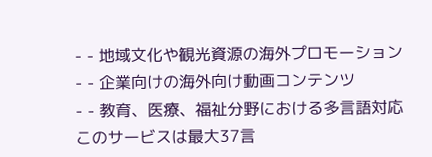- - 地域文化や観光資源の海外プロモーション
- - 企業向けの海外向け動画コンテンツ
- - 教育、医療、福祉分野における多言語対応
このサービスは最大37言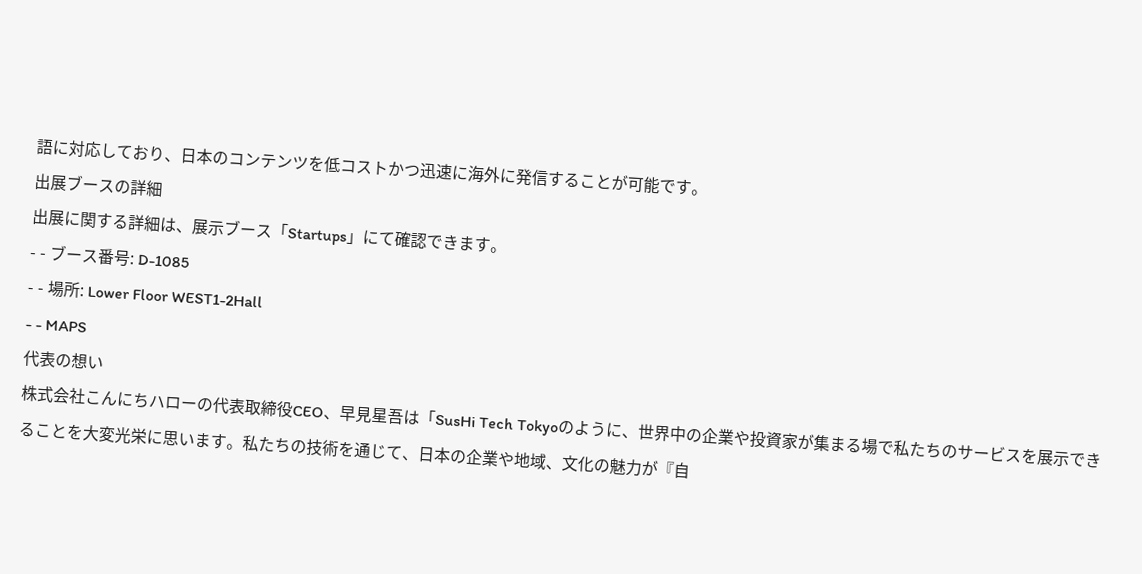語に対応しており、日本のコンテンツを低コストかつ迅速に海外に発信することが可能です。
出展ブースの詳細
出展に関する詳細は、展示ブース「Startups」にて確認できます。
- - ブース番号: D-1085
- - 場所: Lower Floor WEST1-2Hall
- - MAPS
代表の想い
株式会社こんにちハローの代表取締役CEO、早見星吾は「SusHi Tech Tokyoのように、世界中の企業や投資家が集まる場で私たちのサービスを展示できることを大変光栄に思います。私たちの技術を通じて、日本の企業や地域、文化の魅力が『自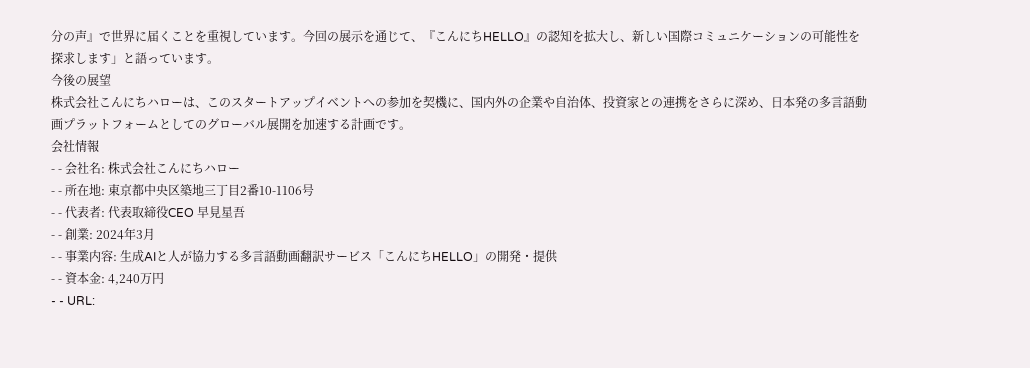分の声』で世界に届くことを重視しています。今回の展示を通じて、『こんにちHELLO』の認知を拡大し、新しい国際コミュニケーションの可能性を探求します」と語っています。
今後の展望
株式会社こんにちハローは、このスタートアップイベントへの参加を契機に、国内外の企業や自治体、投資家との連携をさらに深め、日本発の多言語動画プラットフォームとしてのグローバル展開を加速する計画です。
会社情報
- - 会社名: 株式会社こんにちハロー
- - 所在地: 東京都中央区築地三丁目2番10-1106号
- - 代表者: 代表取締役CEO 早見星吾
- - 創業: 2024年3月
- - 事業内容: 生成AIと人が協力する多言語動画翻訳サービス「こんにちHELLO」の開発・提供
- - 資本金: 4,240万円
- - URL: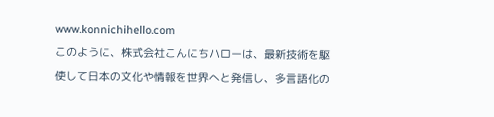www.konnichihello.com
このように、株式会社こんにちハローは、最新技術を駆使して日本の文化や情報を世界へと発信し、多言語化の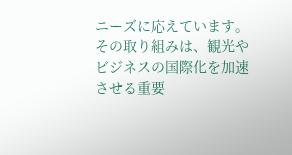ニーズに応えています。その取り組みは、観光やビジネスの国際化を加速させる重要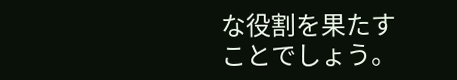な役割を果たすことでしょう。